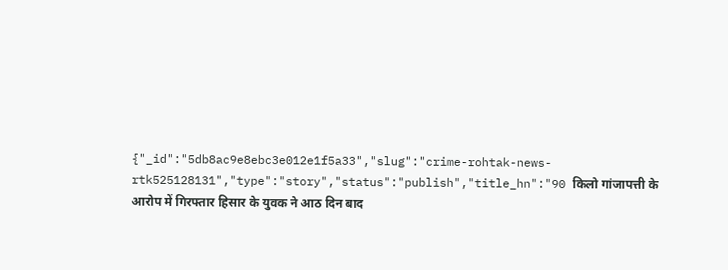{"_id":"5db8ac9e8ebc3e012e1f5a33","slug":"crime-rohtak-news-rtk525128131","type":"story","status":"publish","title_hn":"90 किलो गांजापत्ती के आरोप में गिरफ्तार हिसार के युवक ने आठ दिन बाद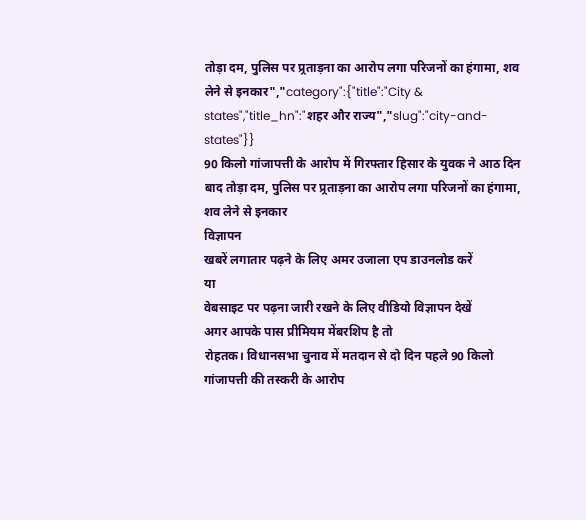तोड़ा दम, पुलिस पर प्र्रताड़ना का आरोप लगा परिजनों का हंगामा, शव लेने से इनकार","category":{"title":"City & states","title_hn":"शहर और राज्य","slug":"city-and-states"}}
90 किलो गांजापत्ती के आरोप में गिरफ्तार हिसार के युवक ने आठ दिन बाद तोड़ा दम, पुलिस पर प्र्रताड़ना का आरोप लगा परिजनों का हंगामा, शव लेने से इनकार
विज्ञापन
खबरें लगातार पढ़ने के लिए अमर उजाला एप डाउनलोड करें
या
वेबसाइट पर पढ़ना जारी रखने के लिए वीडियो विज्ञापन देखें
अगर आपके पास प्रीमियम मेंबरशिप है तो
रोहतक। विधानसभा चुनाव में मतदान से दो दिन पहले 90 किलो गांजापत्ती की तस्करी के आरोप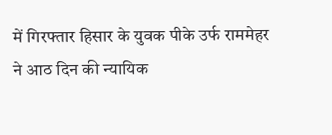में गिरफ्तार हिसार के युवक पीके उर्फ राममेहर ने आठ दिन की न्यायिक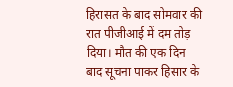हिरासत के बाद सोमवार की रात पीजीआई में दम तोड़ दिया। मौत की एक दिन बाद सूचना पाकर हिसार के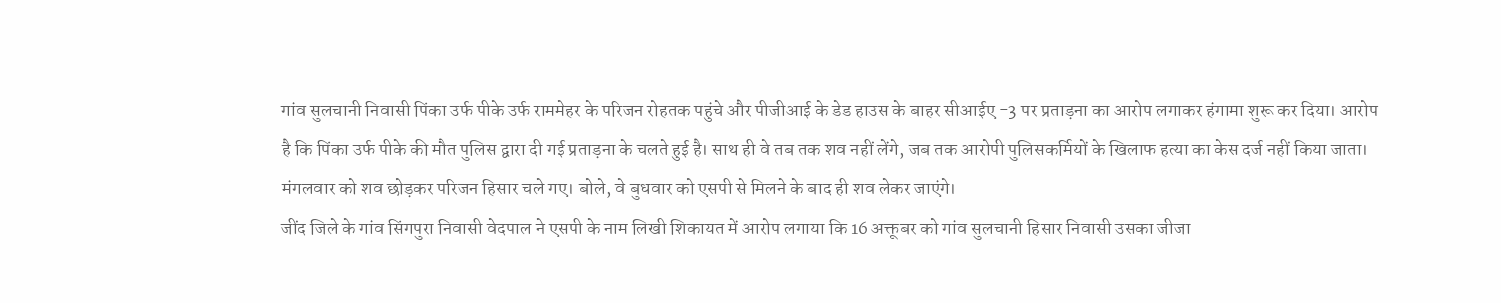गांव सुलचानी निवासी पिंका उर्फ पीके उर्फ राममेहर के परिजन रोहतक पहुंचे और पीजीआई के डेड हाउस के बाहर सीआईए -3 पर प्रताड़ना का आरोप लगाकर हंगामा शुरू कर दिया। आरोप है कि पिंका उर्फ पीके की मौत पुलिस द्वारा दी गई प्रताड़ना के चलते हुई है। साथ ही वे तब तक शव नहीं लेंगे, जब तक आरोपी पुलिसकर्मियों के खिलाफ हत्या का केस दर्ज नहीं किया जाता। मंगलवार को शव छोड़कर परिजन हिसार चले गए। बोले, वे बुधवार को एसपी से मिलने के बाद ही शव लेकर जाएंगे।
जींद जिले के गांव सिंगपुरा निवासी वेदपाल ने एसपी के नाम लिखी शिकायत में आरोप लगाया कि 16 अक्तूबर को गांव सुलचानी हिसार निवासी उसका जीजा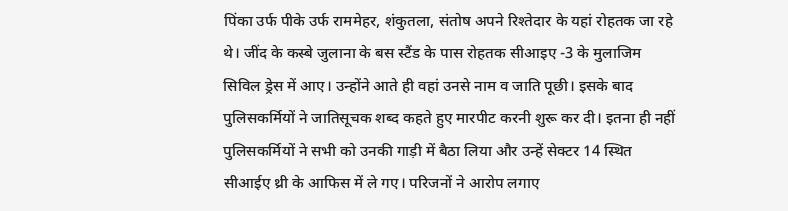पिंका उर्फ पीके उर्फ राममेहर, शंकुतला, संतोष अपने रिश्तेदार के यहां रोहतक जा रहे थे। जींद के कस्बे जुलाना के बस स्टैंड के पास रोहतक सीआइए -3 के मुलाजिम सिविल ड्रेस में आए। उन्होंने आते ही वहां उनसे नाम व जाति पूछी। इसके बाद पुलिसकर्मियों ने जातिसूचक शब्द कहते हुए मारपीट करनी शुरू कर दी। इतना ही नहीं पुलिसकर्मियों ने सभी को उनकी गाड़ी में बैठा लिया और उन्हें सेक्टर 14 स्थित सीआईए थ्री के आफिस में ले गए। परिजनों ने आरोप लगाए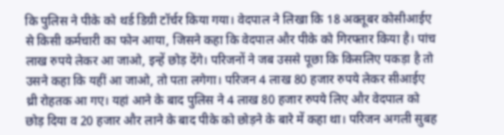कि पुलिस ने पीके को थर्ड डिग्री टॉर्चर किया गया। वेदपाल ने लिखा कि 18 अक्तूबर कोसीआईए से किसी कर्मचारी का फोन आया, जिसने कहा कि वेदपाल और पीके को गिरफ्तार किया है। पांच लाख रुपये लेकर आ जाओ, इन्हें छोड़ देंगे। परिजनों ने जब उससे पूछा कि किसलिए पकड़ा है तो उसने कहा कि यहीं आ जाओ, तो पता लगेगा। परिजन 4 लाख 80 हजार रुपये लेकर सीआईए थ्री रोहतक आ गए। यहां आने के बाद पुलिस ने 4 लाख 80 हजार रुपये लिए और वेदपाल को छोड़ दिया व 20 हजार और लाने के बाद पीके को छोड़ने के बारे में कहा था। परिजन अगली सुबह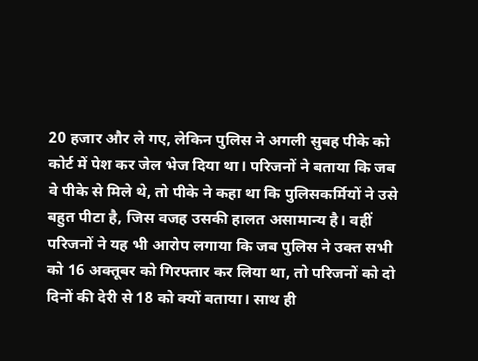20 हजार और ले गए, लेकिन पुलिस ने अगली सुबह पीके को कोर्ट में पेश कर जेल भेज दिया था। परिजनों ने बताया कि जब वे पीके से मिले थे, तो पीके ने कहा था कि पुलिसकर्मियों ने उसे बहुत पीटा है, जिस वजह उसकी हालत असामान्य है। वहीं परिजनों ने यह भी आरोप लगाया कि जब पुलिस ने उक्त सभी को 16 अक्तूबर को गिरफ्तार कर लिया था, तो परिजनों को दो दिनों की देरी से 18 को क्यों बताया। साथ ही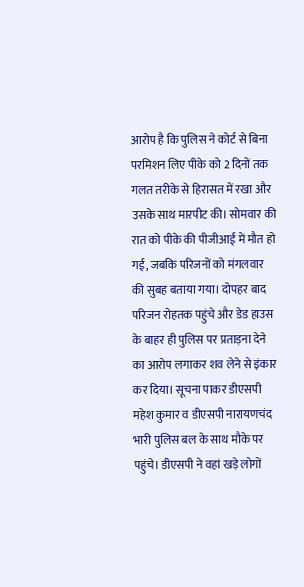आरोप है कि पुलिस ने कोर्ट से बिना परमिशन लिए पीके को 2 दिनों तक गलत तरीके से हिरासत में रखा और उसके साथ मारपीट की। सोमवार की रात को पीके की पीजीआई में मौत हो गई, जबकि परिजनों को मंगलवार की सुबह बताया गया। दोपहर बाद परिजन रोहतक पहुंचे और डेड हाउस के बाहर ही पुलिस पर प्रताड़ना देने का आरोप लगाकर शव लेने से इंकार कर दिया। सूचना पाकर डीएसपी महेश कुमार व डीएसपी नारायणचंद भारी पुलिस बल के साथ मौके पर पहुंचे। डीएसपी ने वहां खड़े लोगों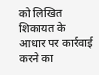को लिखित शिकायत के आधार पर कार्रवाई करने का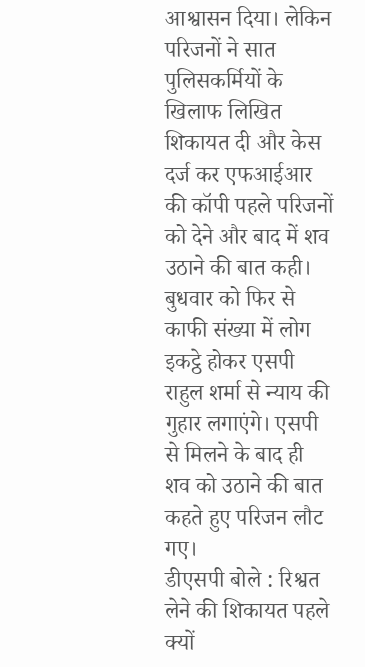आश्वासन दिया। लेकिन परिजनों ने सात पुलिसकर्मियों के खिलाफ लिखित शिकायत दी और केस दर्ज कर एफआईआर की कॉपी पहले परिजनों को देने और बाद में शव उठाने की बात कही। बुधवार को फिर से काफी संख्या में लोग इकट्ठे होकर एसपी राहुल शर्मा से न्याय की गुहार लगाएंगे। एसपी से मिलने के बाद ही शव को उठाने की बात कहते हुए परिजन लौट गए।
डीएसपी बोले : रिश्वत लेने की शिकायत पहले क्यों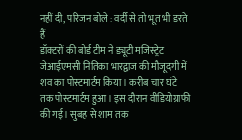नहीं दी, परिजन बोले : वर्दी से तो भूत भी डरते हैं
डॉक्टरों की बोर्ड टीम ने ड्यूटी मजिस्ट्रेट जेआईएमसी नितिका भारद्वाज की मौजूदगी में शव का पोस्टमार्टम किया। करीब चार घंटे तक पोस्टमार्टम हुआ। इस दौरान वीडियोग्राफी की गई। सुबह से शाम तक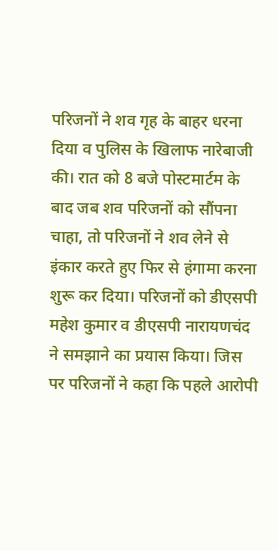परिजनों ने शव गृह के बाहर धरना दिया व पुलिस के खिलाफ नारेबाजी की। रात को 8 बजे पोस्टमार्टम के बाद जब शव परिजनों को सौंपना चाहा, तो परिजनों ने शव लेने से इंकार करते हुए फिर से हंगामा करना शुरू कर दिया। परिजनों को डीएसपी महेश कुमार व डीएसपी नारायणचंद ने समझाने का प्रयास किया। जिस पर परिजनों ने कहा कि पहले आरोपी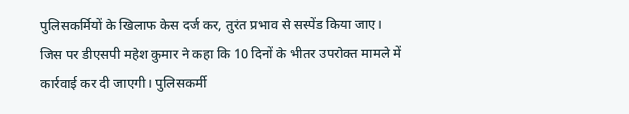पुलिसकर्मियों के खिलाफ केस दर्ज कर, तुरंत प्रभाव से सस्पेंड किया जाए। जिस पर डीएसपी महेश कुमार ने कहा कि 10 दिनों के भीतर उपरोक्त मामले में कार्रवाई कर दी जाएगी। पुलिसकर्मी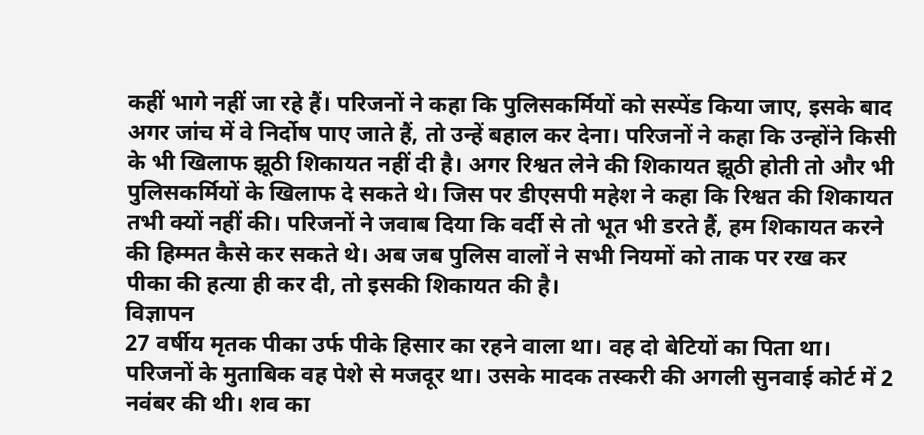कहीं भागे नहीं जा रहे हैं। परिजनों ने कहा कि पुलिसकर्मियों को सस्पेंड किया जाए, इसके बाद अगर जांच में वे निर्दोष पाए जाते हैं, तो उन्हें बहाल कर देना। परिजनों ने कहा कि उन्होंने किसी के भी खिलाफ झूठी शिकायत नहीं दी है। अगर रिश्वत लेने की शिकायत झूठी होती तो और भी पुलिसकर्मियों के खिलाफ दे सकते थे। जिस पर डीएसपी महेश ने कहा कि रिश्वत की शिकायत तभी क्यों नहीं की। परिजनों ने जवाब दिया कि वर्दी से तो भूत भी डरते हैं, हम शिकायत करने की हिम्मत कैसे कर सकते थे। अब जब पुलिस वालों ने सभी नियमों को ताक पर रख कर पीका की हत्या ही कर दी, तो इसकी शिकायत की है।
विज्ञापन
27 वर्षीय मृतक पीका उर्फ पीके हिसार का रहने वाला था। वह दो बेटियों का पिता था। परिजनों के मुताबिक वह पेशे से मजदूर था। उसके मादक तस्करी की अगली सुनवाई कोर्ट में 2 नवंबर की थी। शव का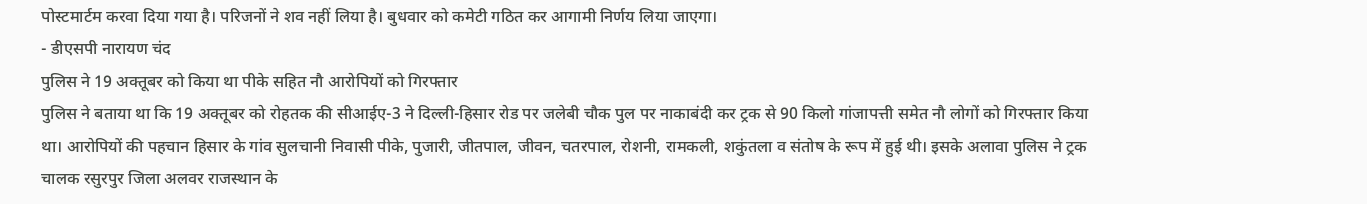पोस्टमार्टम करवा दिया गया है। परिजनों ने शव नहीं लिया है। बुधवार को कमेटी गठित कर आगामी निर्णय लिया जाएगा।
- डीएसपी नारायण चंद
पुलिस ने 19 अक्तूबर को किया था पीके सहित नौ आरोपियों को गिरफ्तार
पुलिस ने बताया था कि 19 अक्तूबर को रोहतक की सीआईए-3 ने दिल्ली-हिसार रोड पर जलेबी चौक पुल पर नाकाबंदी कर ट्रक से 90 किलो गांजापत्ती समेत नौ लोगों को गिरफ्तार किया था। आरोपियों की पहचान हिसार के गांव सुलचानी निवासी पीके, पुजारी, जीतपाल, जीवन, चतरपाल, रोशनी, रामकली, शकुंतला व संतोष के रूप में हुई थी। इसके अलावा पुलिस ने ट्रक चालक रसुरपुर जिला अलवर राजस्थान के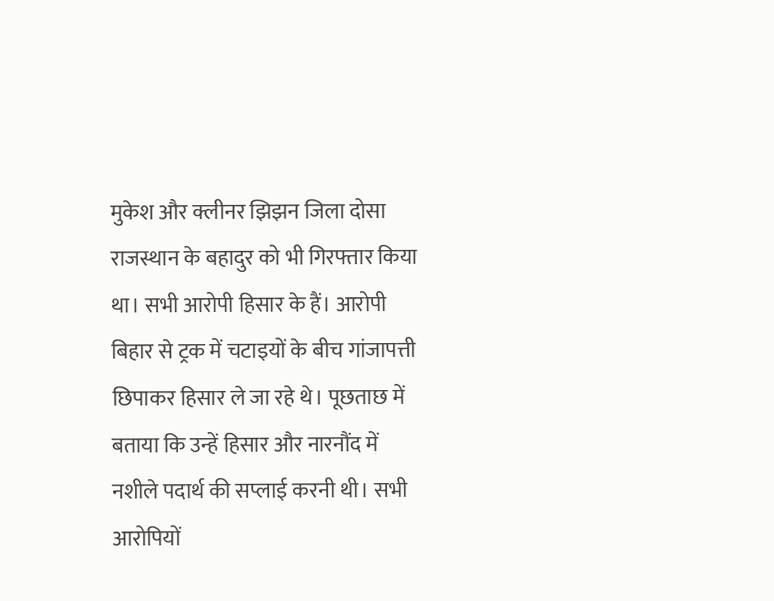मुकेश और क्लीनर झिझन जिला दोसा राजस्थान के बहादुर को भी गिरफ्तार किया था। सभी आरोपी हिसार के हैं। आरोपी बिहार से ट्रक में चटाइयों के बीच गांजापत्ती छिपाकर हिसार ले जा रहे थे। पूछताछ में बताया कि उन्हें हिसार और नारनौंद में नशीले पदार्थ की सप्लाई करनी थी। सभी आरोपियों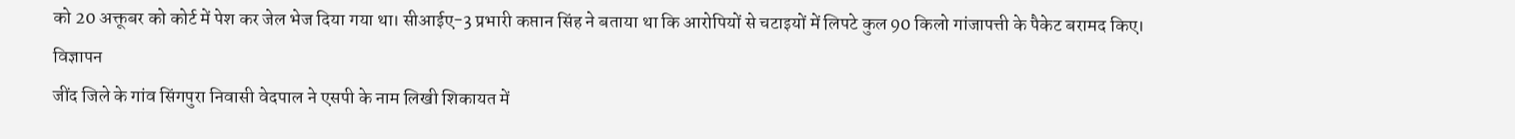को 20 अक्तूबर को कोर्ट में पेश कर जेल भेज दिया गया था। सीआईए-3 प्रभारी कप्तान सिंह ने बताया था कि आरोपियों से चटाइयों में लिपटे कुल 90 किलो गांजापत्ती के पैकेट बरामद किए।
विज्ञापन
जींद जिले के गांव सिंगपुरा निवासी वेदपाल ने एसपी के नाम लिखी शिकायत में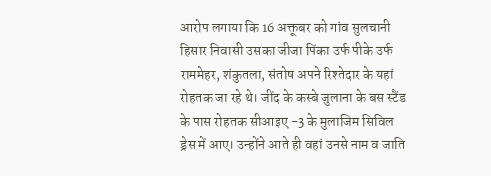आरोप लगाया कि 16 अक्तूबर को गांव सुलचानी हिसार निवासी उसका जीजा पिंका उर्फ पीके उर्फ राममेहर, शंकुतला, संतोष अपने रिश्तेदार के यहां रोहतक जा रहे थे। जींद के कस्बे जुलाना के बस स्टैंड के पास रोहतक सीआइए -3 के मुलाजिम सिविल ड्रेस में आए। उन्होंने आते ही वहां उनसे नाम व जाति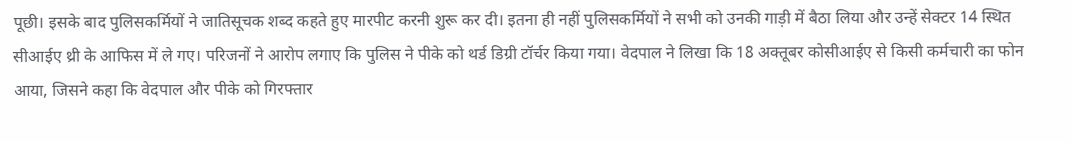पूछी। इसके बाद पुलिसकर्मियों ने जातिसूचक शब्द कहते हुए मारपीट करनी शुरू कर दी। इतना ही नहीं पुलिसकर्मियों ने सभी को उनकी गाड़ी में बैठा लिया और उन्हें सेक्टर 14 स्थित सीआईए थ्री के आफिस में ले गए। परिजनों ने आरोप लगाए कि पुलिस ने पीके को थर्ड डिग्री टॉर्चर किया गया। वेदपाल ने लिखा कि 18 अक्तूबर कोसीआईए से किसी कर्मचारी का फोन आया, जिसने कहा कि वेदपाल और पीके को गिरफ्तार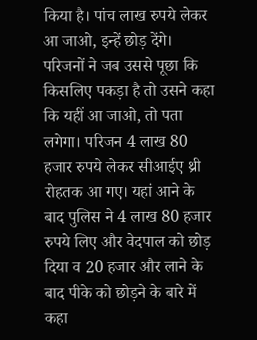किया है। पांच लाख रुपये लेकर आ जाओ, इन्हें छोड़ देंगे। परिजनों ने जब उससे पूछा कि किसलिए पकड़ा है तो उसने कहा कि यहीं आ जाओ, तो पता लगेगा। परिजन 4 लाख 80 हजार रुपये लेकर सीआईए थ्री रोहतक आ गए। यहां आने के बाद पुलिस ने 4 लाख 80 हजार रुपये लिए और वेदपाल को छोड़ दिया व 20 हजार और लाने के बाद पीके को छोड़ने के बारे में कहा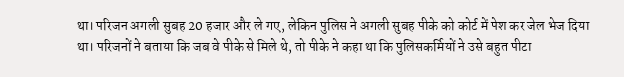था। परिजन अगली सुबह 20 हजार और ले गए, लेकिन पुलिस ने अगली सुबह पीके को कोर्ट में पेश कर जेल भेज दिया था। परिजनों ने बताया कि जब वे पीके से मिले थे, तो पीके ने कहा था कि पुलिसकर्मियों ने उसे बहुत पीटा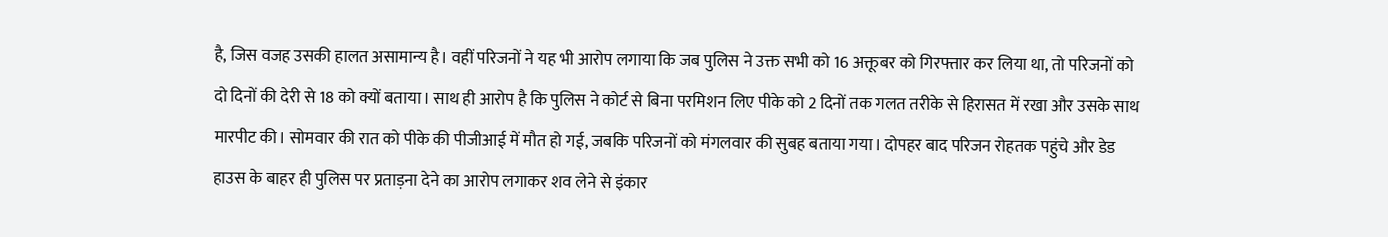है, जिस वजह उसकी हालत असामान्य है। वहीं परिजनों ने यह भी आरोप लगाया कि जब पुलिस ने उक्त सभी को 16 अक्तूबर को गिरफ्तार कर लिया था, तो परिजनों को दो दिनों की देरी से 18 को क्यों बताया। साथ ही आरोप है कि पुलिस ने कोर्ट से बिना परमिशन लिए पीके को 2 दिनों तक गलत तरीके से हिरासत में रखा और उसके साथ मारपीट की। सोमवार की रात को पीके की पीजीआई में मौत हो गई, जबकि परिजनों को मंगलवार की सुबह बताया गया। दोपहर बाद परिजन रोहतक पहुंचे और डेड हाउस के बाहर ही पुलिस पर प्रताड़ना देने का आरोप लगाकर शव लेने से इंकार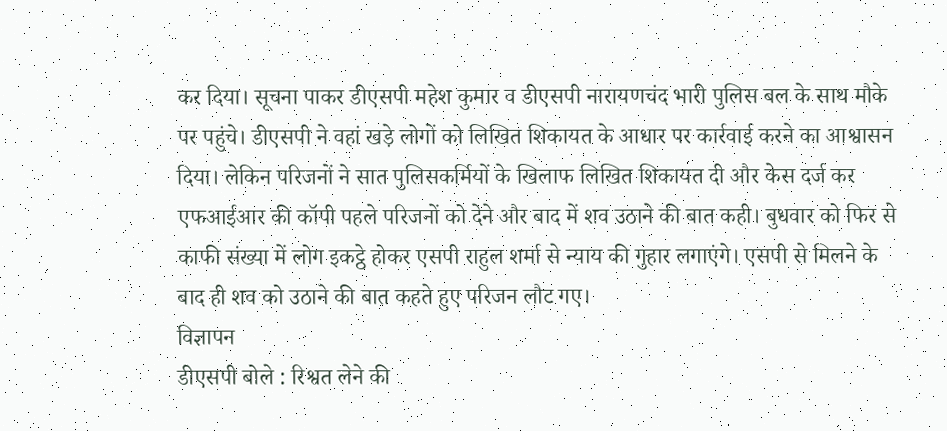कर दिया। सूचना पाकर डीएसपी महेश कुमार व डीएसपी नारायणचंद भारी पुलिस बल के साथ मौके पर पहुंचे। डीएसपी ने वहां खड़े लोगों को लिखित शिकायत के आधार पर कार्रवाई करने का आश्वासन दिया। लेकिन परिजनों ने सात पुलिसकर्मियों के खिलाफ लिखित शिकायत दी और केस दर्ज कर एफआईआर की कॉपी पहले परिजनों को देने और बाद में शव उठाने की बात कही। बुधवार को फिर से काफी संख्या में लोग इकट्ठे होकर एसपी राहुल शर्मा से न्याय की गुहार लगाएंगे। एसपी से मिलने के बाद ही शव को उठाने की बात कहते हुए परिजन लौट गए।
विज्ञापन
डीएसपी बोले : रिश्वत लेने की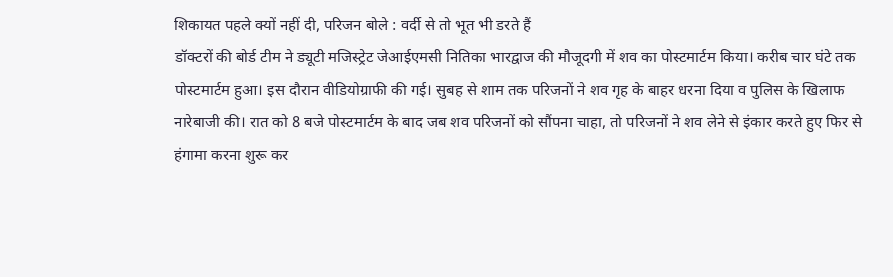शिकायत पहले क्यों नहीं दी, परिजन बोले : वर्दी से तो भूत भी डरते हैं
डॉक्टरों की बोर्ड टीम ने ड्यूटी मजिस्ट्रेट जेआईएमसी नितिका भारद्वाज की मौजूदगी में शव का पोस्टमार्टम किया। करीब चार घंटे तक पोस्टमार्टम हुआ। इस दौरान वीडियोग्राफी की गई। सुबह से शाम तक परिजनों ने शव गृह के बाहर धरना दिया व पुलिस के खिलाफ नारेबाजी की। रात को 8 बजे पोस्टमार्टम के बाद जब शव परिजनों को सौंपना चाहा, तो परिजनों ने शव लेने से इंकार करते हुए फिर से हंगामा करना शुरू कर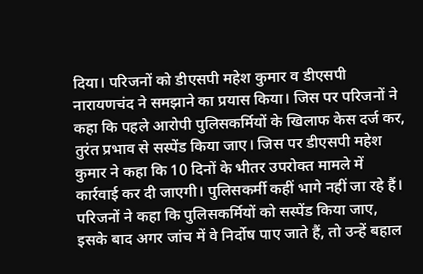दिया। परिजनों को डीएसपी महेश कुमार व डीएसपी नारायणचंद ने समझाने का प्रयास किया। जिस पर परिजनों ने कहा कि पहले आरोपी पुलिसकर्मियों के खिलाफ केस दर्ज कर, तुरंत प्रभाव से सस्पेंड किया जाए। जिस पर डीएसपी महेश कुमार ने कहा कि 10 दिनों के भीतर उपरोक्त मामले में कार्रवाई कर दी जाएगी। पुलिसकर्मी कहीं भागे नहीं जा रहे हैं। परिजनों ने कहा कि पुलिसकर्मियों को सस्पेंड किया जाए, इसके बाद अगर जांच में वे निर्दोष पाए जाते हैं, तो उन्हें बहाल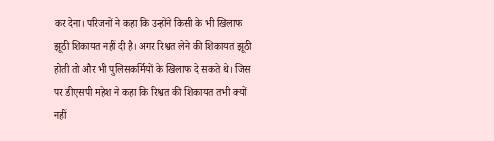कर देना। परिजनों ने कहा कि उन्होंने किसी के भी खिलाफ झूठी शिकायत नहीं दी है। अगर रिश्वत लेने की शिकायत झूठी होती तो और भी पुलिसकर्मियों के खिलाफ दे सकते थे। जिस पर डीएसपी महेश ने कहा कि रिश्वत की शिकायत तभी क्यों नहीं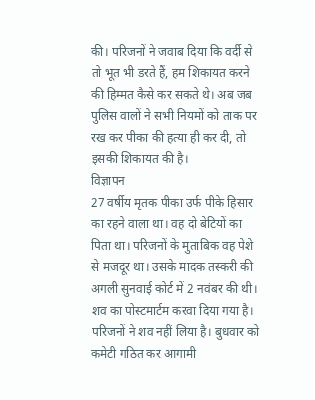की। परिजनों ने जवाब दिया कि वर्दी से तो भूत भी डरते हैं, हम शिकायत करने की हिम्मत कैसे कर सकते थे। अब जब पुलिस वालों ने सभी नियमों को ताक पर रख कर पीका की हत्या ही कर दी, तो इसकी शिकायत की है।
विज्ञापन
27 वर्षीय मृतक पीका उर्फ पीके हिसार का रहने वाला था। वह दो बेटियों का पिता था। परिजनों के मुताबिक वह पेशे से मजदूर था। उसके मादक तस्करी की अगली सुनवाई कोर्ट में 2 नवंबर की थी। शव का पोस्टमार्टम करवा दिया गया है। परिजनों ने शव नहीं लिया है। बुधवार को कमेटी गठित कर आगामी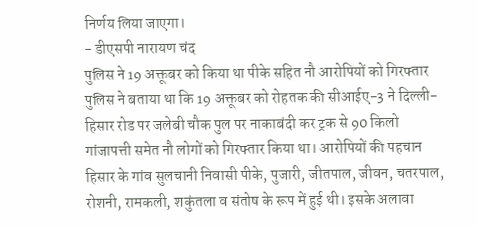निर्णय लिया जाएगा।
- डीएसपी नारायण चंद
पुलिस ने 19 अक्तूबर को किया था पीके सहित नौ आरोपियों को गिरफ्तार
पुलिस ने बताया था कि 19 अक्तूबर को रोहतक की सीआईए-3 ने दिल्ली-हिसार रोड पर जलेबी चौक पुल पर नाकाबंदी कर ट्रक से 90 किलो गांजापत्ती समेत नौ लोगों को गिरफ्तार किया था। आरोपियों की पहचान हिसार के गांव सुलचानी निवासी पीके, पुजारी, जीतपाल, जीवन, चतरपाल, रोशनी, रामकली, शकुंतला व संतोष के रूप में हुई थी। इसके अलावा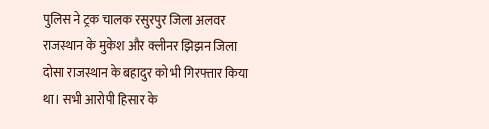पुलिस ने ट्रक चालक रसुरपुर जिला अलवर राजस्थान के मुकेश और क्लीनर झिझन जिला दोसा राजस्थान के बहादुर को भी गिरफ्तार किया था। सभी आरोपी हिसार के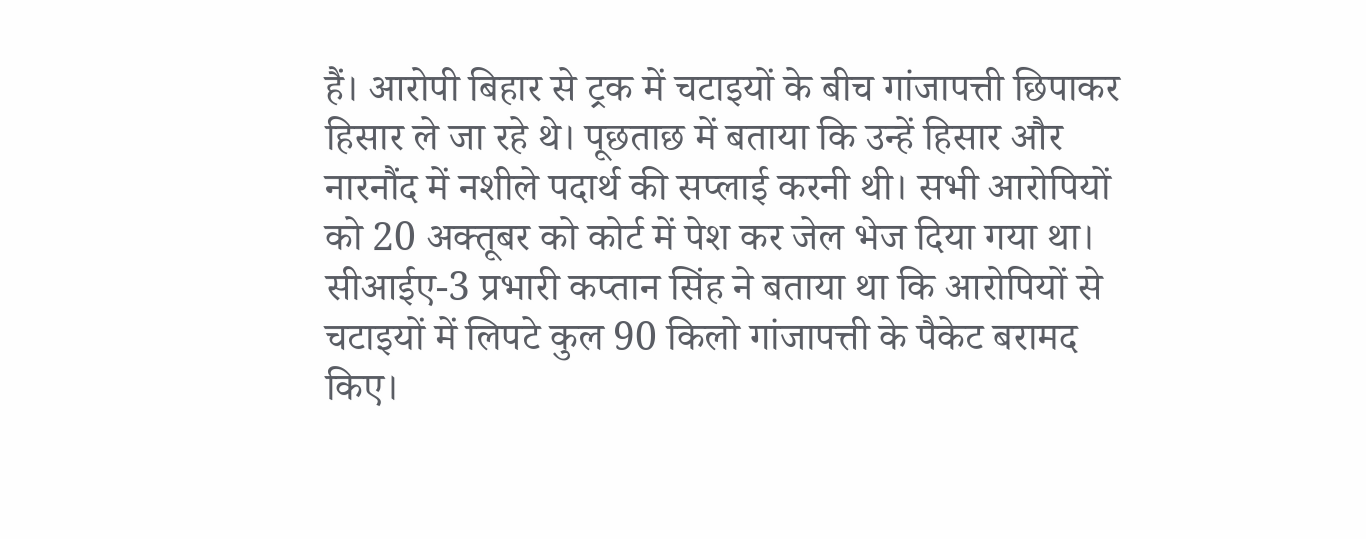हैं। आरोपी बिहार से ट्रक में चटाइयों के बीच गांजापत्ती छिपाकर हिसार ले जा रहे थे। पूछताछ में बताया कि उन्हें हिसार और नारनौंद में नशीले पदार्थ की सप्लाई करनी थी। सभी आरोपियों को 20 अक्तूबर को कोर्ट में पेश कर जेल भेज दिया गया था। सीआईए-3 प्रभारी कप्तान सिंह ने बताया था कि आरोपियों से चटाइयों में लिपटे कुल 90 किलो गांजापत्ती के पैकेट बरामद किए।